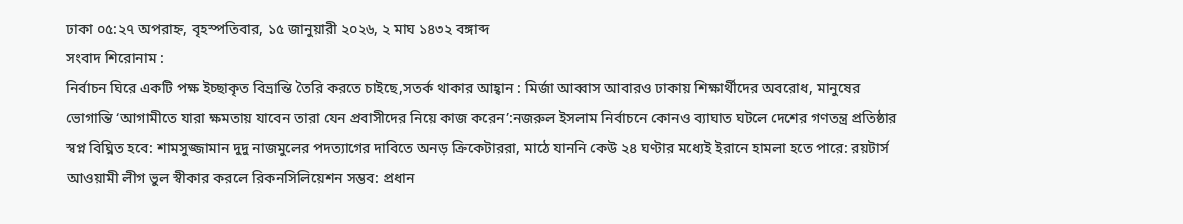ঢাকা ০৫:২৭ অপরাহ্ন, বৃহস্পতিবার, ১৫ জানুয়ারী ২০২৬, ২ মাঘ ১৪৩২ বঙ্গাব্দ
সংবাদ শিরোনাম :
নির্বাচন ঘিরে একটি পক্ষ ইচ্ছাকৃত বিভ্রান্তি তৈরি করতে চাইছে,সতর্ক থাকার আহ্বান : মির্জা আব্বাস আবারও ঢাকায় শিক্ষার্থীদের অবরোধ, মানুষের ভোগান্তি ‘আগামীতে যারা ক্ষমতায় যাবেন তারা যেন প্রবাসীদের নিয়ে কাজ করেন’:নজরুল ইসলাম নির্বাচনে কোনও ব্যাঘাত ঘটলে দেশের গণতন্ত্র প্রতিষ্ঠার স্বপ্ন বিঘ্নিত হবে: শামসুজ্জামান দুদু নাজমুলের পদত্যাগের দাবিতে অনড় ক্রিকেটাররা, মাঠে যাননি কেউ ২৪ ঘণ্টার মধ্যেই ইরানে হামলা হতে পারে: রয়টার্স আওয়ামী লীগ ভুল স্বীকার করলে রিকনসিলিয়েশন সম্ভব: প্রধান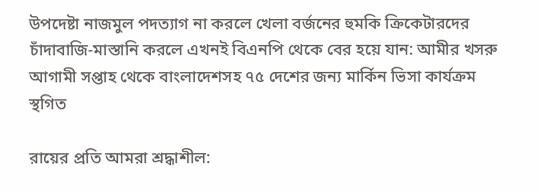উপদেষ্টা নাজমুল পদত্যাগ না করলে খেলা বর্জনের হুমকি ক্রিকেটারদের চাঁদাবাজি-মাস্তানি করলে এখনই বিএনপি থেকে বের হয়ে যান: আমীর খসরু আগামী সপ্তাহ থেকে বাংলাদেশসহ ৭৫ দেশের জন্য মার্কিন ভিসা কার্যক্রম স্থগিত

রায়ের প্রতি আমরা শ্রদ্ধাশীল: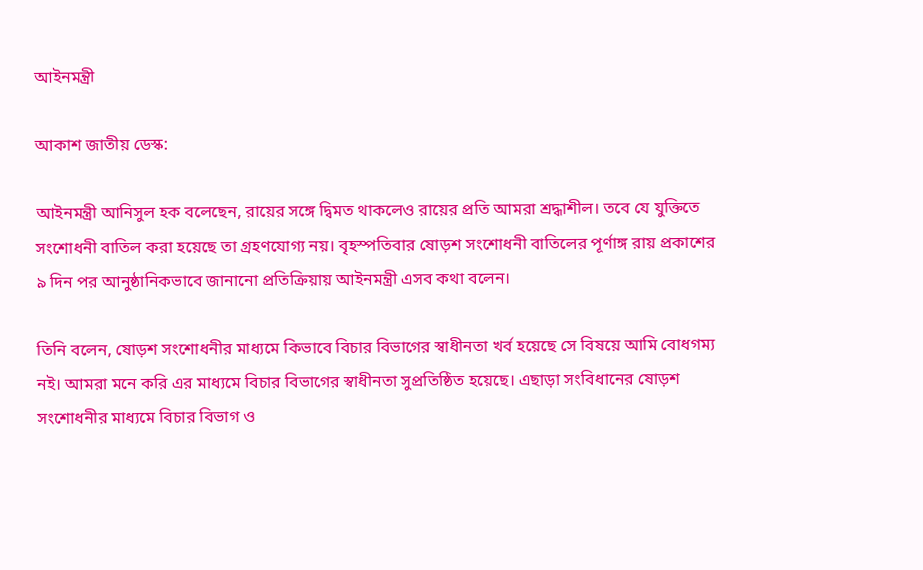আইনমন্ত্রী

আকাশ জাতীয় ডেস্ক:

আইনমন্ত্রী আনিসুল হক বলেছেন, রায়ের সঙ্গে দ্বিমত থাকলেও রায়ের প্রতি আমরা শ্রদ্ধাশীল। তবে যে যুক্তিতে সংশোধনী বাতিল করা হয়েছে তা গ্রহণযোগ্য নয়। বৃহস্পতিবার ষোড়শ সংশোধনী বাতিলের পূর্ণাঙ্গ রায় প্রকাশের ৯ দিন পর আনুষ্ঠানিকভাবে জানানো প্রতিক্রিয়ায় আইনমন্ত্রী এসব কথা বলেন।

তিনি বলেন, ষোড়শ সংশোধনীর মাধ্যমে কিভাবে বিচার বিভাগের স্বাধীনতা খর্ব হয়েছে সে বিষয়ে আমি বোধগম্য নই। আমরা মনে করি এর মাধ্যমে বিচার বিভাগের স্বাধীনতা সুপ্রতিষ্ঠিত হয়েছে। এছাড়া সংবিধানের ষোড়শ সংশোধনীর মাধ্যমে বিচার বিভাগ ও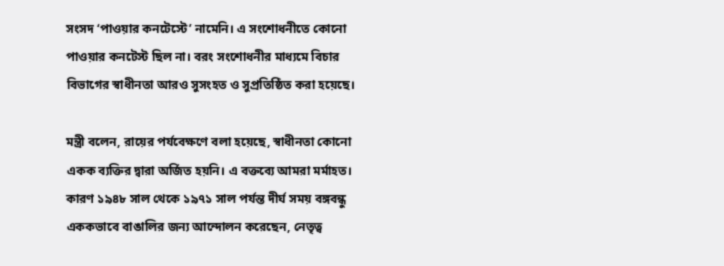সংসদ ‘পাওয়ার কনটেস্টে’ নামেনি। এ সংশোধনীতে কোনো পাওয়ার কনটেস্ট ছিল না। বরং সংশোধনীর মাধ্যমে বিচার বিভাগের স্বাধীনতা আরও সুসংহত ও সুপ্রতিষ্ঠিত করা হয়েছে।

মন্ত্রী বলেন, রায়ের পর্যবেক্ষণে বলা হয়েছে, স্বাধীনতা কোনো একক ব্যক্তির দ্বারা অর্জিত হয়নি। এ বক্তব্যে আমরা মর্মাহত। কারণ ১৯৪৮ সাল থেকে ১৯৭১ সাল পর্যন্ত দীর্ঘ সময় বঙ্গবন্ধু এককভাবে বাঙালির জন্য আন্দোলন করেছেন, নেতৃত্ব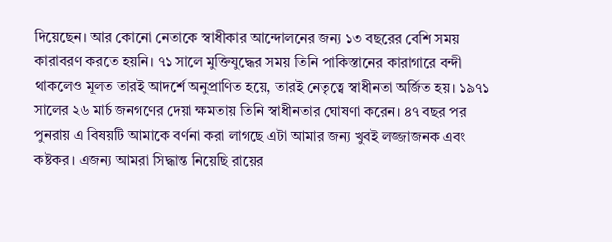দিয়েছেন। আর কোনো নেতাকে স্বাধীকার আন্দোলনের জন্য ১৩ বছরের বেশি সময় কারাবরণ করতে হয়নি। ৭১ সালে মুক্তিযুদ্ধের সময় তিনি পাকিস্তানের কারাগারে বন্দী থাকলেও মূলত তারই আদর্শে অনুপ্রাণিত হয়ে, তারই নেতৃত্বে স্বাধীনতা অর্জিত হয়। ১৯৭১ সালের ২৬ মার্চ জনগণের দেয়া ক্ষমতায় তিনি স্বাধীনতার ঘোষণা করেন। ৪৭ বছর পর পুনরায় এ বিষয়টি আমাকে বর্ণনা করা লাগছে এটা আমার জন্য খুবই লজ্জাজনক এবং কষ্টকর। এজন্য আমরা সিদ্ধান্ত নিয়েছি রায়ের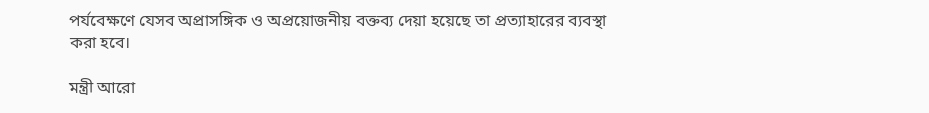পর্যবেক্ষণে যেসব অপ্রাসঙ্গিক ও অপ্রয়োজনীয় বক্তব্য দেয়া হয়েছে তা প্রত্যাহারের ব্যবস্থা করা হবে।

মন্ত্রী আরো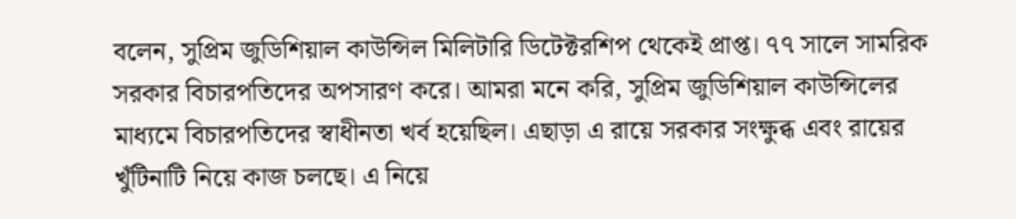বলেন, সুপ্রিম জুডিশিয়াল কাউন্সিল মিলিটারি ডিটেক্টরশিপ থেকেই প্রাপ্ত। ৭৭ সালে সামরিক সরকার বিচারপতিদের অপসারণ করে। আমরা মনে করি, সুপ্রিম জুডিশিয়াল কাউন্সিলের মাধ্যমে বিচারপতিদের স্বাধীনতা খর্ব হয়েছিল। এছাড়া এ রায়ে সরকার সংক্ষুব্ধ এবং রায়ের খুঁটিনাটি নিয়ে কাজ চলছে। এ নিয়ে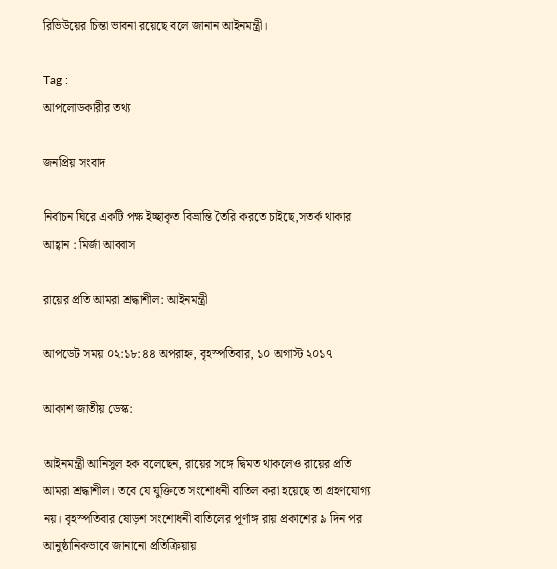রিভিউয়ের চিন্তা ভাবনা রয়েছে বলে জানান আইনমন্ত্রী।

Tag :
আপলোডকারীর তথ্য

জনপ্রিয় সংবাদ

নির্বাচন ঘিরে একটি পক্ষ ইচ্ছাকৃত বিভ্রান্তি তৈরি করতে চাইছে,সতর্ক থাকার আহ্বান : মির্জা আব্বাস

রায়ের প্রতি আমরা শ্রদ্ধাশীল: আইনমন্ত্রী

আপডেট সময় ০২:১৮:৪৪ অপরাহ্ন, বৃহস্পতিবার, ১০ অগাস্ট ২০১৭

আকাশ জাতীয় ডেস্ক:

আইনমন্ত্রী আনিসুল হক বলেছেন, রায়ের সঙ্গে দ্বিমত থাকলেও রায়ের প্রতি আমরা শ্রদ্ধাশীল। তবে যে যুক্তিতে সংশোধনী বাতিল করা হয়েছে তা গ্রহণযোগ্য নয়। বৃহস্পতিবার ষোড়শ সংশোধনী বাতিলের পূর্ণাঙ্গ রায় প্রকাশের ৯ দিন পর আনুষ্ঠানিকভাবে জানানো প্রতিক্রিয়ায়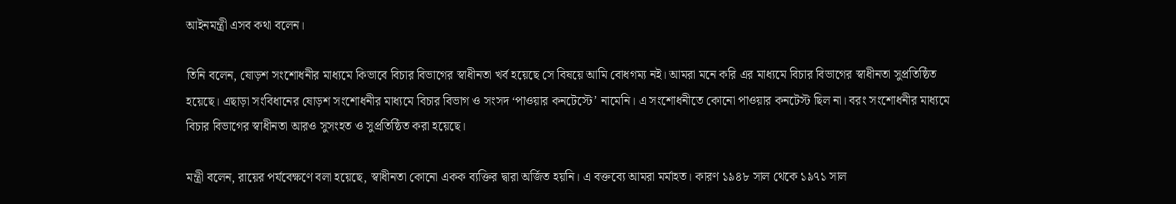আইনমন্ত্রী এসব কথা বলেন।

তিনি বলেন, ষোড়শ সংশোধনীর মাধ্যমে কিভাবে বিচার বিভাগের স্বাধীনতা খর্ব হয়েছে সে বিষয়ে আমি বোধগম্য নই। আমরা মনে করি এর মাধ্যমে বিচার বিভাগের স্বাধীনতা সুপ্রতিষ্ঠিত হয়েছে। এছাড়া সংবিধানের ষোড়শ সংশোধনীর মাধ্যমে বিচার বিভাগ ও সংসদ ‘পাওয়ার কনটেস্টে’ নামেনি। এ সংশোধনীতে কোনো পাওয়ার কনটেস্ট ছিল না। বরং সংশোধনীর মাধ্যমে বিচার বিভাগের স্বাধীনতা আরও সুসংহত ও সুপ্রতিষ্ঠিত করা হয়েছে।

মন্ত্রী বলেন, রায়ের পর্যবেক্ষণে বলা হয়েছে, স্বাধীনতা কোনো একক ব্যক্তির দ্বারা অর্জিত হয়নি। এ বক্তব্যে আমরা মর্মাহত। কারণ ১৯৪৮ সাল থেকে ১৯৭১ সাল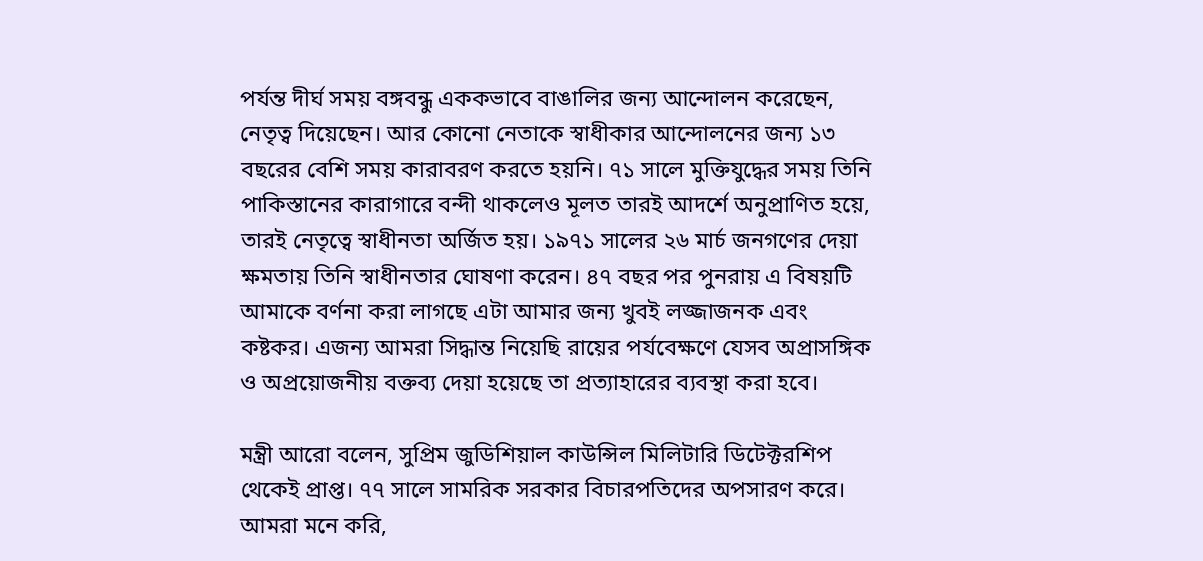পর্যন্ত দীর্ঘ সময় বঙ্গবন্ধু এককভাবে বাঙালির জন্য আন্দোলন করেছেন, নেতৃত্ব দিয়েছেন। আর কোনো নেতাকে স্বাধীকার আন্দোলনের জন্য ১৩ বছরের বেশি সময় কারাবরণ করতে হয়নি। ৭১ সালে মুক্তিযুদ্ধের সময় তিনি পাকিস্তানের কারাগারে বন্দী থাকলেও মূলত তারই আদর্শে অনুপ্রাণিত হয়ে, তারই নেতৃত্বে স্বাধীনতা অর্জিত হয়। ১৯৭১ সালের ২৬ মার্চ জনগণের দেয়া ক্ষমতায় তিনি স্বাধীনতার ঘোষণা করেন। ৪৭ বছর পর পুনরায় এ বিষয়টি আমাকে বর্ণনা করা লাগছে এটা আমার জন্য খুবই লজ্জাজনক এবং কষ্টকর। এজন্য আমরা সিদ্ধান্ত নিয়েছি রায়ের পর্যবেক্ষণে যেসব অপ্রাসঙ্গিক ও অপ্রয়োজনীয় বক্তব্য দেয়া হয়েছে তা প্রত্যাহারের ব্যবস্থা করা হবে।

মন্ত্রী আরো বলেন, সুপ্রিম জুডিশিয়াল কাউন্সিল মিলিটারি ডিটেক্টরশিপ থেকেই প্রাপ্ত। ৭৭ সালে সামরিক সরকার বিচারপতিদের অপসারণ করে। আমরা মনে করি,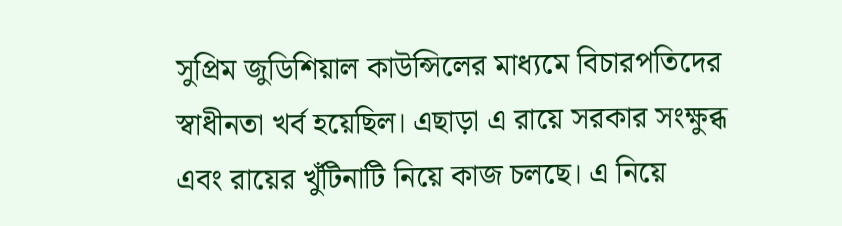সুপ্রিম জুডিশিয়াল কাউন্সিলের মাধ্যমে বিচারপতিদের স্বাধীনতা খর্ব হয়েছিল। এছাড়া এ রায়ে সরকার সংক্ষুব্ধ এবং রায়ের খুঁটিনাটি নিয়ে কাজ চলছে। এ নিয়ে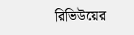রিভিউয়ের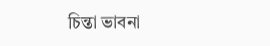চিন্তা ভাবনা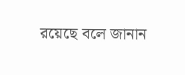রয়েছে বলে জানান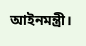আইনমন্ত্রী।